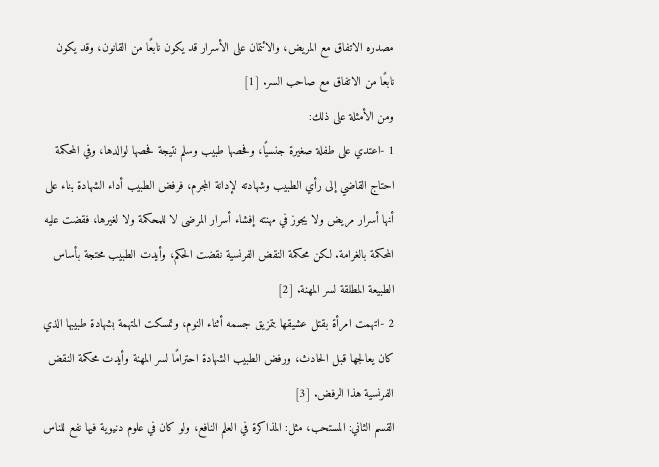مصدره الاتفاق مع المريض، والائتمان على الأسرار قد يكون نابعًا من القانون، وقد يكون نابعًا من الاتفاق مع صاحب السر. [1]
ومن الأمثلة على ذلك:
1 -اعتدي على طفلة صغيرة جنسيًا، وفحصها طبيب وسلم نتيجة فحصها لوالدها، وفي المحكمة احتاج القاضي إلى رأي الطبيب وشهادته لإدانة المجرم، فرفض الطبيب أداء الشهادة بناء على أنها أسرار مريض ولا يجوز في مهنته إفشاء أسرار المرضى لا للمحكمة ولا لغيرها، فقضت عليه المحكمة بالغرامة. لكن محكمة النقض الفرنسية نقضت الحكم، وأيدت الطبيب محتجة بأساس الطبيعة المطلقة لسر المهنة. [2]
2 -اتهمت امرأة بقتل عشيقها بتمزيق جسمه أثناء النوم، وتمسكت المتهمة بشهادة طبيبها الذي كان يعالجها قبل الحادث، ورفض الطبيب الشهادة احترامًا لسر المهنة وأيدت محكمة النقض الفرنسية هذا الرفض. [3]
القسم الثاني: المستحب، مثل: المذاكرة في العلم النافع، ولو كان في علوم دنيوية فيها نفع للناس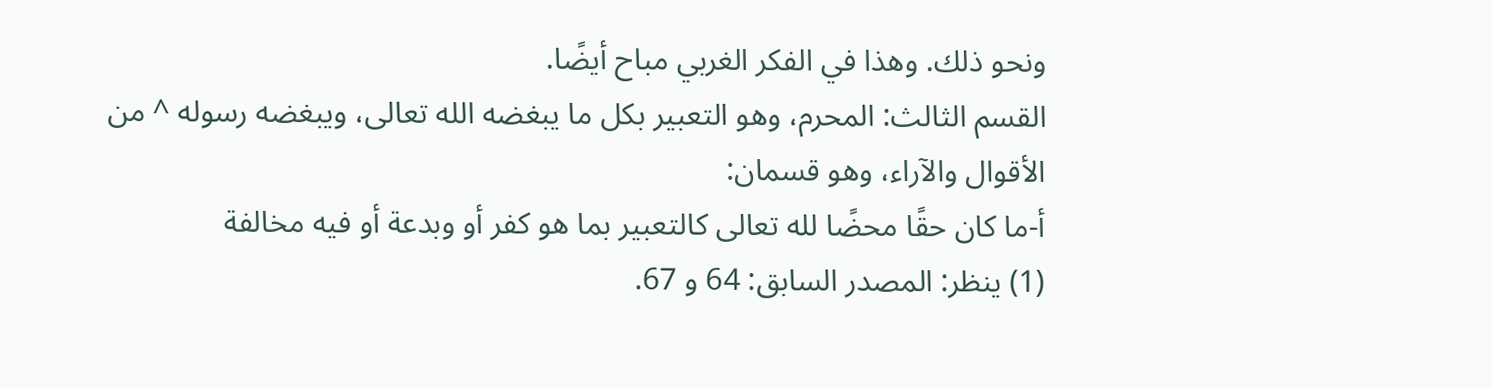ونحو ذلك. وهذا في الفكر الغربي مباح أيضًا.
القسم الثالث: المحرم، وهو التعبير بكل ما يبغضه الله تعالى، ويبغضه رسوله ^ من الأقوال والآراء، وهو قسمان:
أ-ما كان حقًا محضًا لله تعالى كالتعبير بما هو كفر أو وبدعة أو فيه مخالفة
(1) ينظر: المصدر السابق: 64 و 67.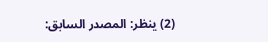(2) ينظر: المصدر السابق: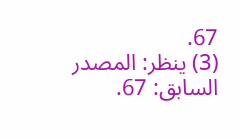67.
(3) ينظر: المصدر السابق: 67.